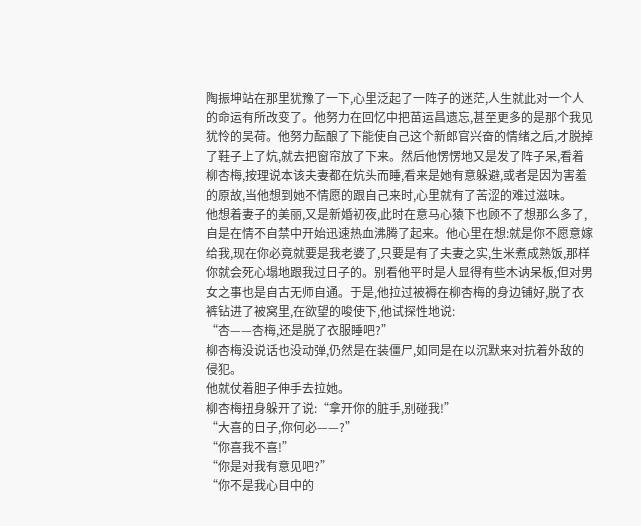陶振坤站在那里犹豫了一下,心里泛起了一阵子的迷茫,人生就此对一个人的命运有所改变了。他努力在回忆中把苗运昌遗忘,甚至更多的是那个我见犹怜的吴荷。他努力酝酿了下能使自己这个新郎官兴奋的情绪之后,才脱掉了鞋子上了炕,就去把窗帘放了下来。然后他愣愣地又是发了阵子呆,看着柳杏梅,按理说本该夫妻都在炕头而睡,看来是她有意躲避,或者是因为害羞的原故,当他想到她不情愿的跟自己来时,心里就有了苦涩的难过滋味。
他想着妻子的美丽,又是新婚初夜,此时在意马心猿下也顾不了想那么多了,自是在情不自禁中开始迅速热血沸腾了起来。他心里在想:就是你不愿意嫁给我,现在你必竟就要是我老婆了,只要是有了夫妻之实,生米煮成熟饭,那样你就会死心塌地跟我过日子的。别看他平时是人显得有些木讷呆板,但对男女之事也是自古无师自通。于是,他拉过被褥在柳杏梅的身边铺好,脱了衣裤钻进了被窝里,在欲望的唆使下,他试探性地说:
“杏——杏梅,还是脱了衣服睡吧?”
柳杏梅没说话也没动弹,仍然是在装僵尸,如同是在以沉默来对抗着外敌的侵犯。
他就仗着胆子伸手去拉她。
柳杏梅扭身躲开了说:“拿开你的脏手,别碰我!”
“大喜的日子,你何必——?”
“你喜我不喜!”
“你是对我有意见吧?”
“你不是我心目中的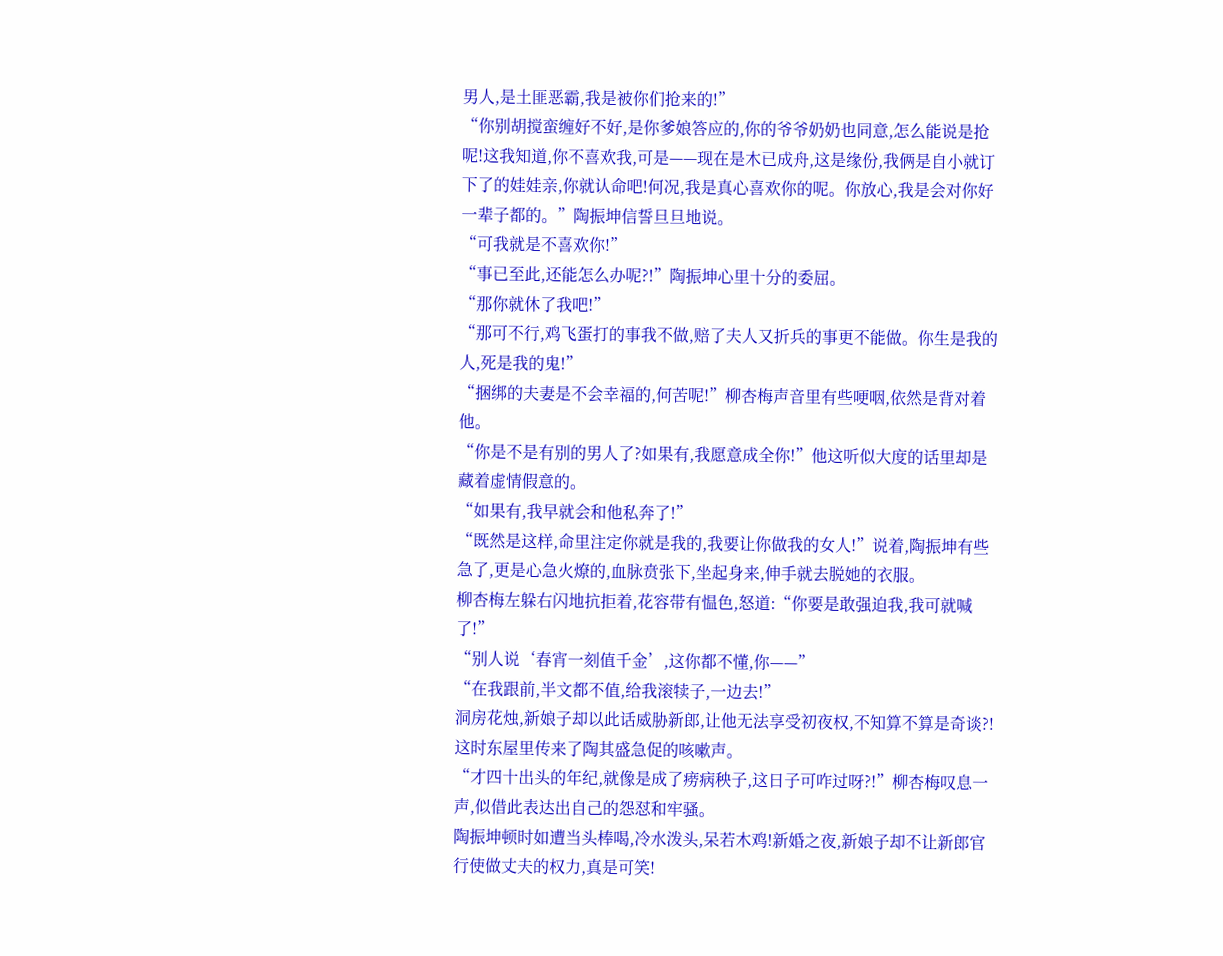男人,是土匪恶霸,我是被你们抢来的!”
“你别胡搅蛮缠好不好,是你爹娘答应的,你的爷爷奶奶也同意,怎么能说是抢呢!这我知道,你不喜欢我,可是——现在是木已成舟,这是缘份,我俩是自小就订下了的娃娃亲,你就认命吧!何况,我是真心喜欢你的呢。你放心,我是会对你好一辈子都的。”陶振坤信誓旦旦地说。
“可我就是不喜欢你!”
“事已至此,还能怎么办呢?!”陶振坤心里十分的委屈。
“那你就休了我吧!”
“那可不行,鸡飞蛋打的事我不做,赔了夫人又折兵的事更不能做。你生是我的人,死是我的鬼!”
“捆绑的夫妻是不会幸福的,何苦呢!”柳杏梅声音里有些哽咽,依然是背对着他。
“你是不是有别的男人了?如果有,我愿意成全你!”他这听似大度的话里却是藏着虚情假意的。
“如果有,我早就会和他私奔了!”
“既然是这样,命里注定你就是我的,我要让你做我的女人!”说着,陶振坤有些急了,更是心急火燎的,血脉贲张下,坐起身来,伸手就去脱她的衣服。
柳杏梅左躲右闪地抗拒着,花容带有愠色,怒道:“你要是敢强迫我,我可就喊了!”
“别人说‘春宵一刻值千金’,这你都不懂,你——”
“在我跟前,半文都不值,给我滚犊子,一边去!”
洞房花烛,新娘子却以此话威胁新郎,让他无法享受初夜权,不知算不算是奇谈?!
这时东屋里传来了陶其盛急促的咳嗽声。
“才四十出头的年纪,就像是成了痨病秧子,这日子可咋过呀?!”柳杏梅叹息一声,似借此表达出自己的怨怼和牢骚。
陶振坤顿时如遭当头棒喝,冷水泼头,呆若木鸡!新婚之夜,新娘子却不让新郎官行使做丈夫的权力,真是可笑!